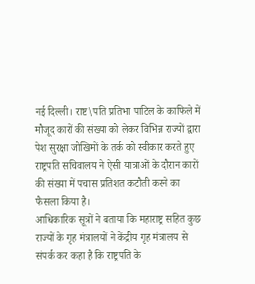नई दिल्ली। राष्ट\पति प्रतिभा पाटिल के काफिले में मौजूद कारों की संख्या को लेकर विभिन्न राज्यों द्वारा पेश सुरक्षा जोखिमों के तर्क को स्वीकार करते हुए राष्ट्रपति सचिवालय ने ऐसी यात्राओं के दौरान कारों की संख्या में पचास प्रतिशत कटौती करने का फैसला किया है।
आधिकारिक सूत्रों ने बताया कि महाराष्ट्र सहित कुछ राज्यों के गृह मंत्रालयों ने केंद्रीय गृह मंत्रालय से संपर्क कर कहा है कि राष्ट्रपति के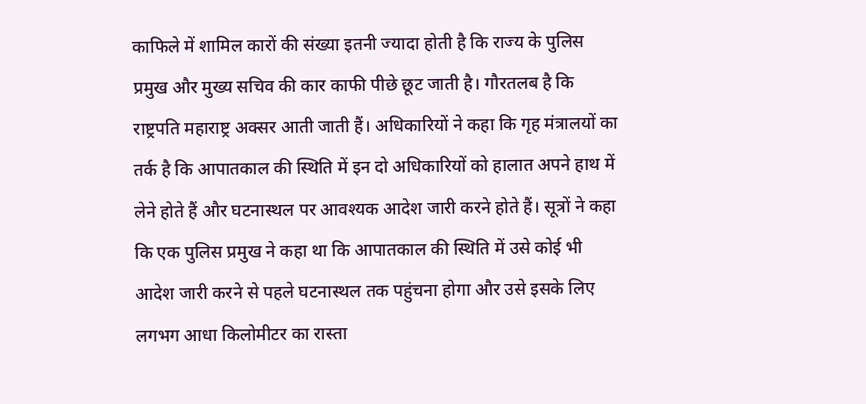काफिले में शामिल कारों की संख्या इतनी ज्यादा होती है कि राज्य के पुलिस प्रमुख और मुख्य सचिव की कार काफी पीछे छूट जाती है। गौरतलब है कि राष्ट्रपति महाराष्ट्र अक्सर आती जाती हैं। अधिकारियों ने कहा कि गृह मंत्रालयों का तर्क है कि आपातकाल की स्थिति में इन दो अधिकारियों को हालात अपने हाथ में लेने होते हैं और घटनास्थल पर आवश्यक आदेश जारी करने होते हैं। सूत्रों ने कहा कि एक पुलिस प्रमुख ने कहा था कि आपातकाल की स्थिति में उसे कोई भी आदेश जारी करने से पहले घटनास्थल तक पहुंचना होगा और उसे इसके लिए लगभग आधा किलोमीटर का रास्ता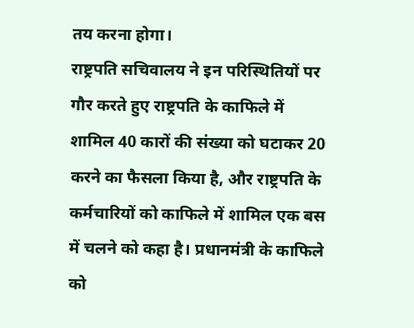तय करना होगा।
राष्ट्रपति सचिवालय ने इन परिस्थितियों पर गौर करते हुए राष्ट्रपति के काफिले में शामिल 40 कारों की संख्या को घटाकर 20 करने का फैसला किया है, और राष्ट्रपति के कर्मचारियों को काफिले में शामिल एक बस में चलने को कहा है। प्रधानमंत्री के काफिले को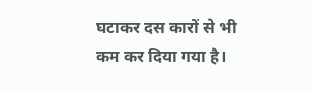घटाकर दस कारों से भी कम कर दिया गया है।